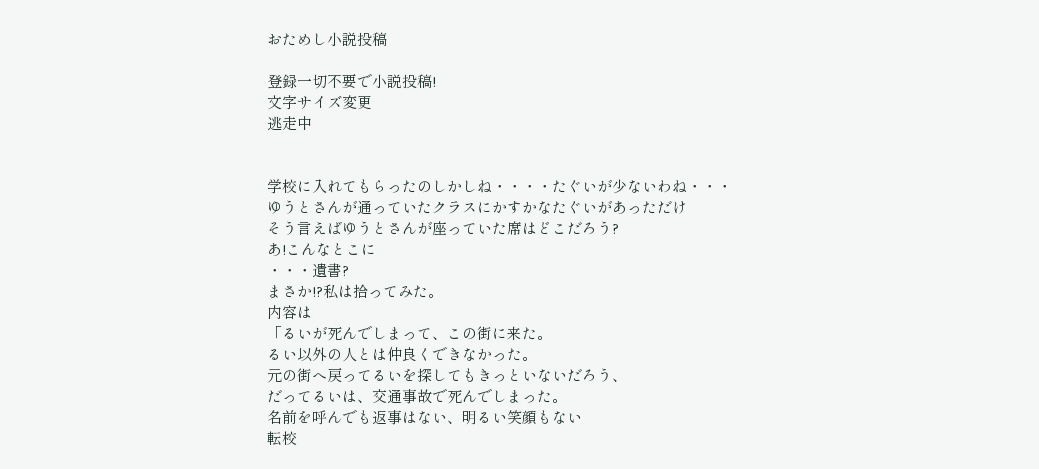おためし小説投稿

登録一切不要で小説投稿!
文字サイズ変更
逃走中


学校に入れてもらったのしかしね・・・・たぐいが少ないわね・・・
ゆうとさんが通っていたクラスにかすかなたぐいがあっただけ
そう言えばゆうとさんが座っていた席はどこだろう?
あ!こんなとこに
・・・遺書?
まさか!?私は拾ってみた。
内容は
「るいが死んでしまって、この街に来た。
るい以外の人とは仲良くできなかった。
元の街へ戻ってるいを探してもきっといないだろう、
だってるいは、交通事故で死んでしまった。
名前を呼んでも返事はない、明るい笑顔もない
転校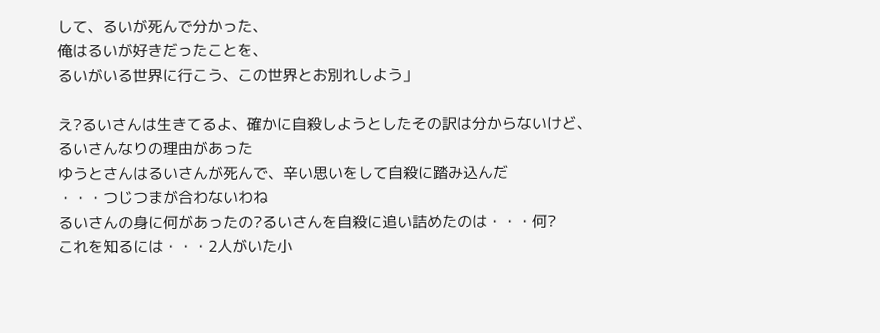して、るいが死んで分かった、
俺はるいが好きだったことを、
るいがいる世界に行こう、この世界とお別れしよう」

え?るいさんは生きてるよ、確かに自殺しようとしたその訳は分からないけど、
るいさんなりの理由があった
ゆうとさんはるいさんが死んで、辛い思いをして自殺に踏み込んだ
・・・つじつまが合わないわね
るいさんの身に何があったの?るいさんを自殺に追い詰めたのは・・・何?
これを知るには・・・2人がいた小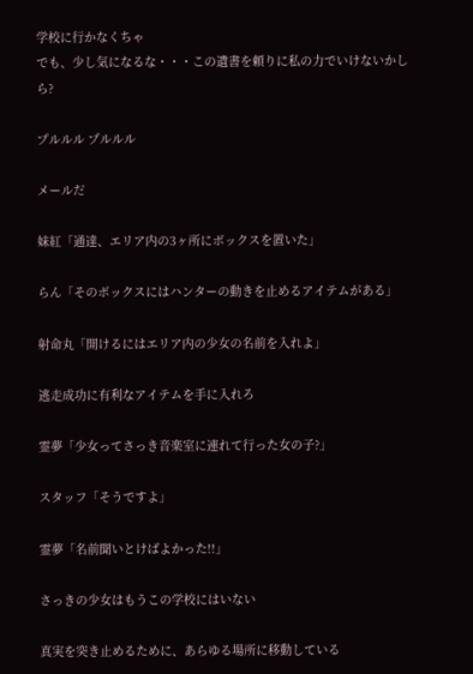学校に行かなくちゃ
でも、少し気になるな・・・この遺書を頼りに私の力でいけないかしら?

プルルル プルルル

メールだ

妹紅「通達、エリア内の3ヶ所にボックスを置いた」

らん「そのボックスにはハンターの動きを止めるアイテムがある」

射命丸「開けるにはエリア内の少女の名前を入れよ」

逃走成功に有利なアイテムを手に入れろ

霊夢「少女ってさっき音楽室に連れて行った女の子?」

スタッフ「そうですよ」

霊夢「名前聞いとけばよかった!!」

さっきの少女はもうこの学校にはいない

真実を突き止めるために、あらゆる場所に移動している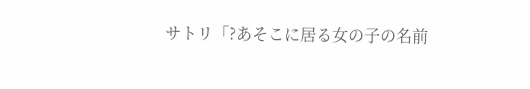サトリ「?あそこに居る女の子の名前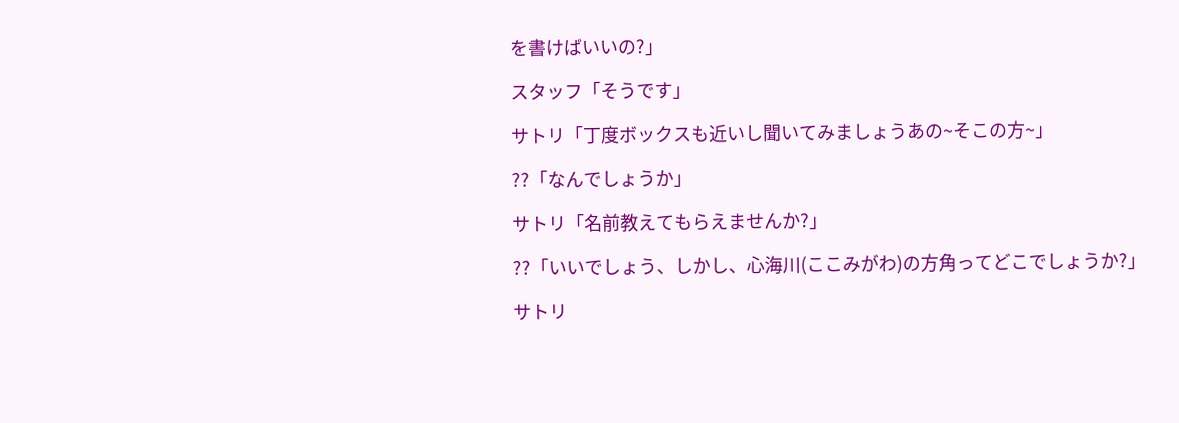を書けばいいの?」

スタッフ「そうです」

サトリ「丁度ボックスも近いし聞いてみましょうあの~そこの方~」

??「なんでしょうか」

サトリ「名前教えてもらえませんか?」

??「いいでしょう、しかし、心海川(ここみがわ)の方角ってどこでしょうか?」

サトリ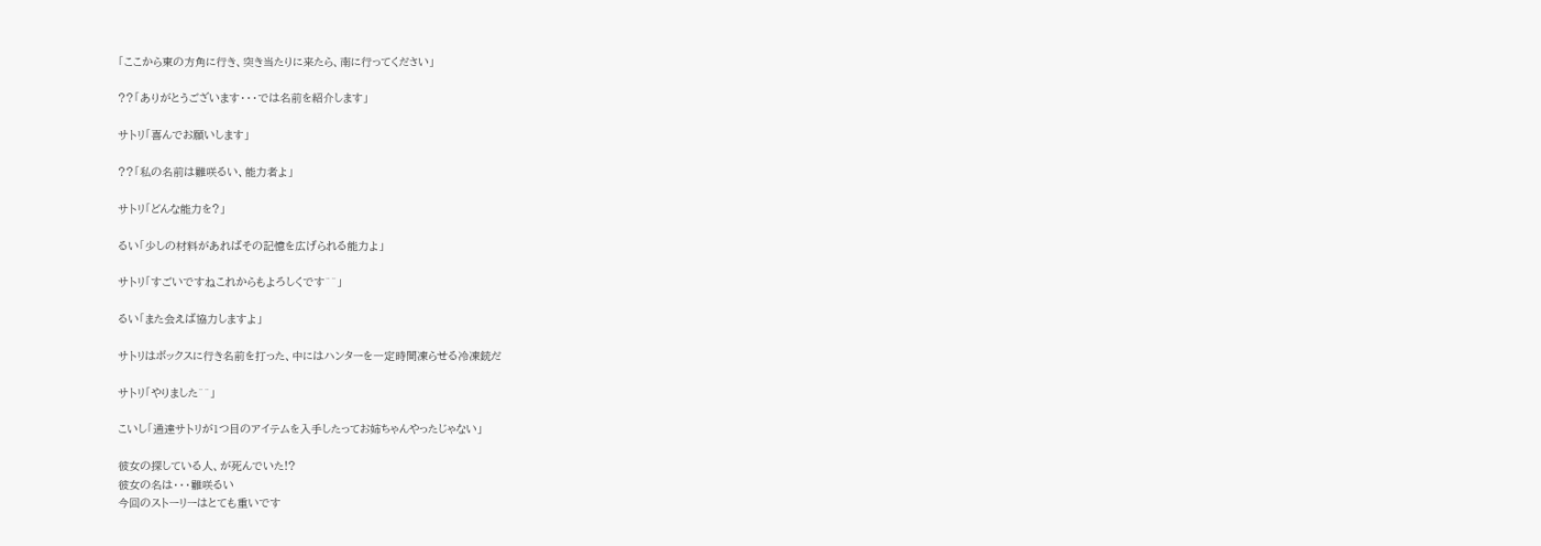「ここから東の方角に行き、突き当たりに来たら、南に行ってください」

??「ありがとうございます・・・では名前を紹介します」

サトリ「喜んでお願いします」

??「私の名前は雛咲るい、能力者よ」

サトリ「どんな能力を?」

るい「少しの材料があればその記憶を広げられる能力よ」

サトリ「すごいですねこれからもよろしくです^^」

るい「また会えば協力しますよ」

サトリはボックスに行き名前を打った、中にはハンターを一定時間凍らせる冷凍銃だ

サトリ「やりました^^」

こいし「通達サトリが1つ目のアイテムを入手したってお姉ちゃんやったじゃない」

彼女の探している人、が死んでいた!?
彼女の名は・・・雛咲るい
今回のストーリーはとても重いです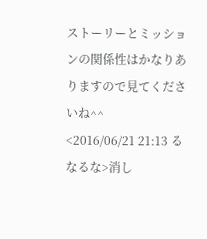ストーリーとミッションの関係性はかなりありますので見てくださいね^^
<2016/06/21 21:13 るなるな>消し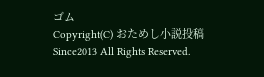ゴム
Copyright(C) おためし小説投稿 Since2013 All Rights Reserved.